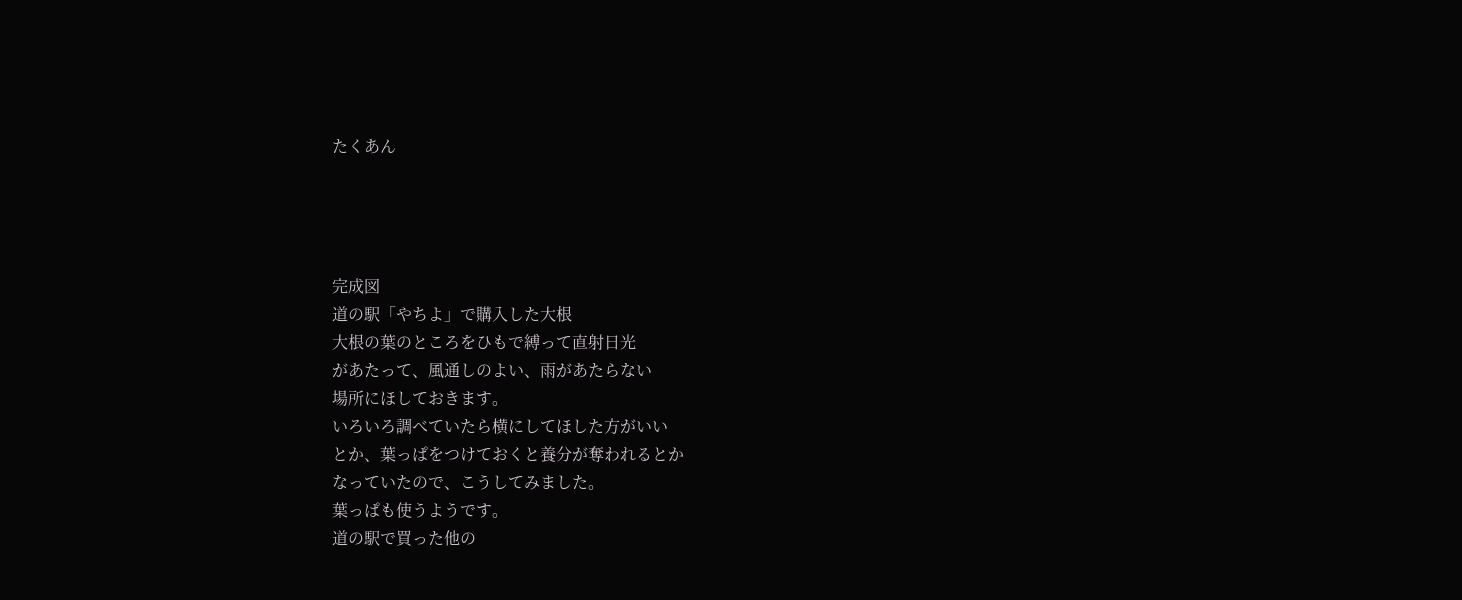たくあん




完成図
道の駅「やちよ」で購入した大根
大根の葉のところをひもで縛って直射日光
があたって、風通しのよい、雨があたらない
場所にほしておきます。
いろいろ調べていたら横にしてほした方がいい
とか、葉っぱをつけておくと養分が奪われるとか
なっていたので、こうしてみました。
葉っぱも使うようです。
道の駅で買った他の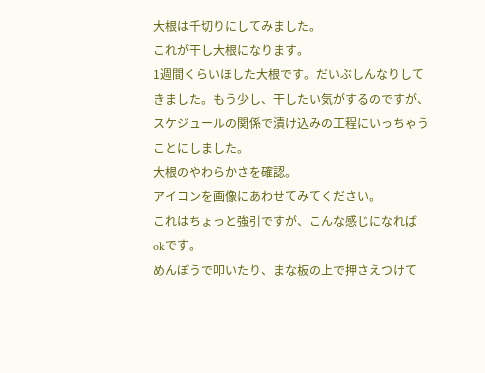大根は千切りにしてみました。
これが干し大根になります。
1週間くらいほした大根です。だいぶしんなりして
きました。もう少し、干したい気がするのですが、
スケジュールの関係で漬け込みの工程にいっちゃう
ことにしました。
大根のやわらかさを確認。
アイコンを画像にあわせてみてください。
これはちょっと強引ですが、こんな感じになれば
okです。
めんぼうで叩いたり、まな板の上で押さえつけて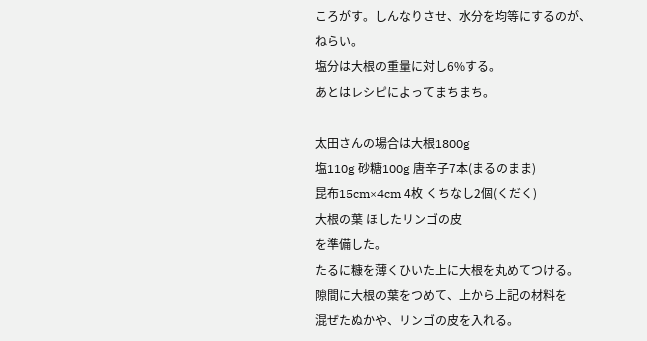ころがす。しんなりさせ、水分を均等にするのが、
ねらい。
塩分は大根の重量に対し6%する。
あとはレシピによってまちまち。

太田さんの場合は大根1800g
塩110g 砂糖100g 唐辛子7本(まるのまま)
昆布15cm×4cm 4枚 くちなし2個(くだく)
大根の葉 ほしたリンゴの皮
を準備した。
たるに糠を薄くひいた上に大根を丸めてつける。
隙間に大根の葉をつめて、上から上記の材料を
混ぜたぬかや、リンゴの皮を入れる。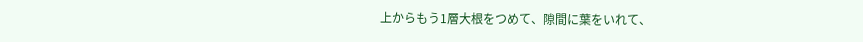上からもう1層大根をつめて、隙間に葉をいれて、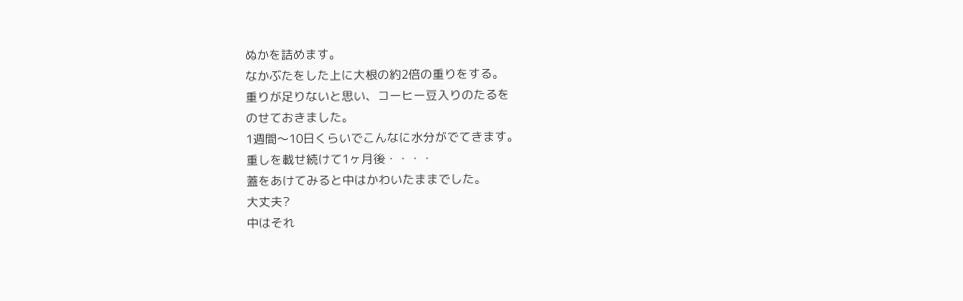ぬかを詰めます。
なかぶたをした上に大根の約2倍の重りをする。
重りが足りないと思い、コーヒー豆入りのたるを
のせておきました。
1週間〜10日くらいでこんなに水分がでてきます。
重しを載せ続けて1ヶ月後・・・・
蓋をあけてみると中はかわいたままでした。
大丈夫?
中はそれ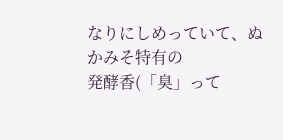なりにしめっていて、ぬかみそ特有の
発酵香(「臭」って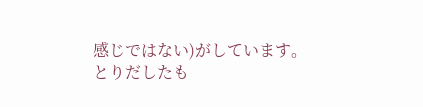感じではない)がしています。
とりだしたも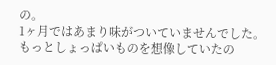の。
1ヶ月ではあまり味がついていませんでした。
もっとしょっぱいものを想像していたの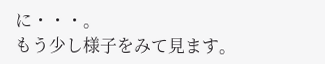に・・・。
もう少し様子をみて見ます。